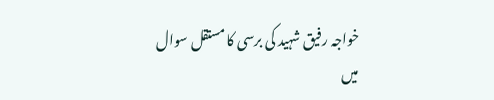خواجہ رفیق شہید کی برسی کا مستقل سوال
میں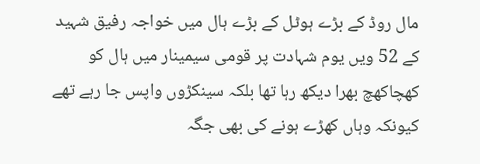مال روڈ کے بڑے ہوٹل کے بڑے ہال میں خواجہ رفیق شہید کے 52 ویں یوم شہادت پر قومی سیمینار میں ہال کو کھچاکھچ بھرا دیکھ رہا تھا بلکہ سینکڑوں واپس جا رہے تھے کیونکہ وہاں کھڑے ہونے کی بھی جگہ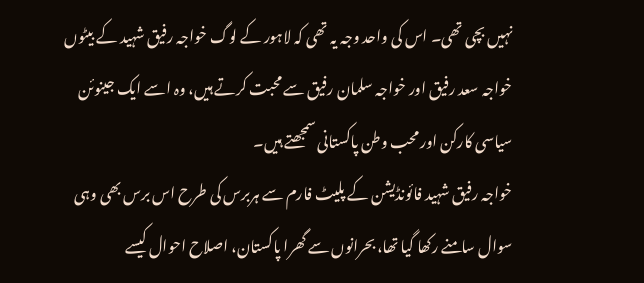نہیں بچی تھی۔ اس کی واحد وجہ یہ تھی کہ لاہور کے لوگ خواجہ رفیق شہید کے بیٹوں خواجہ سعد رفیق اور خواجہ سلمان رفیق سے محبت کرتے ہیں، وہ اسے ایک جینوئن سیاسی کارکن اور محب وطن پاکستانی سمجھتے ہیں۔
خواجہ رفیق شہید فائونڈیشن کے پلیٹ فارم سے ہربرس کی طرح اس برس بھی وہی سوال سامنے رکھا گیا تھا، بحرانوں سے گھرا پاکستان، اصلاح احوال کیسے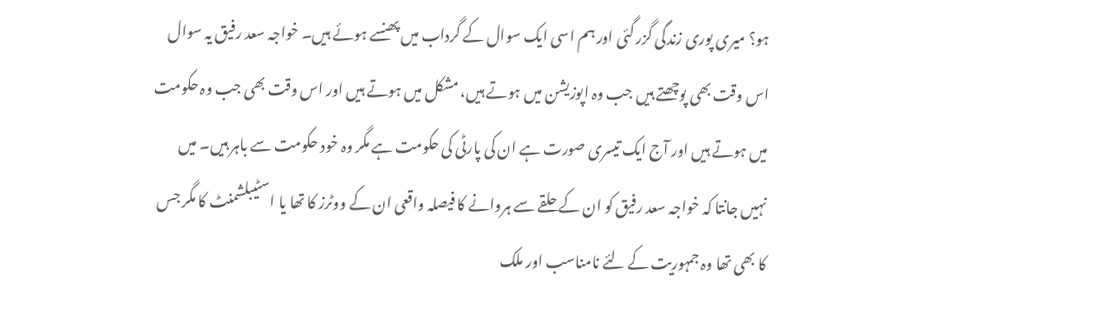ہو؟ میری پوری زندگی گزر گئی اور ہم اسی ایک سوال کے گرداب میں پھنسے ہوئے ہیں۔ خواجہ سعد رفیق یہ سوال اس وقت بھی پوچھتے ہیں جب وہ اپوزیشن میں ہوتے ہیں، مشکل میں ہوتے ہیں اور اس وقت بھی جب وہ حکومت میں ہوتے ہیں اور آج ایک تیسری صورت ہے ان کی پارٹی کی حکومت ہے مگر وہ خود حکومت سے باہر ہیں۔ میں نہیں جانتا کہ خواجہ سعد رفیق کو ان کے حلقے سے ہروانے کا فیصلہ واقعی ان کے ووٹرز کا تھا یا اسٹیبلشمنٹ کا مگر جس کا بھی تھا وہ جمہوریت کے لئے نامناسب اور ملک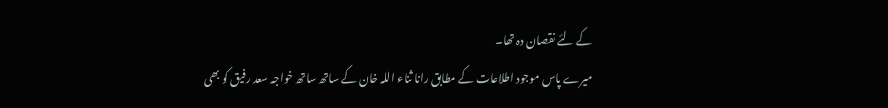کے لئے نقصان دہ تھا۔
میرے پاس موجود اطلاعات کے مطابق رانا ثناء اللہ خان کے ساتھ ساتھ خواجہ سعد رفیق کو بھی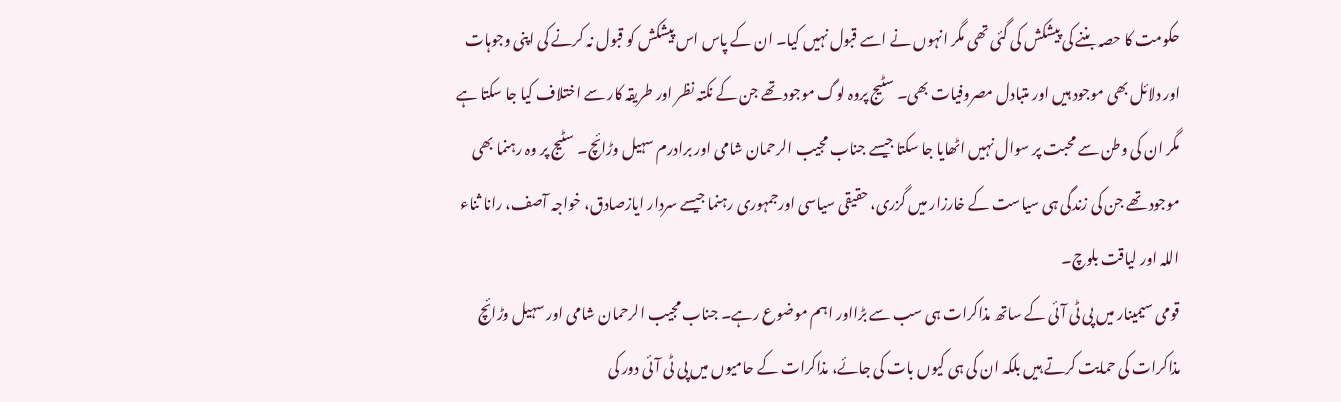حکومت کا حصہ بننے کی پیشکش کی گئی تھی مگر انہوں نے اسے قبول نہیں کیا۔ ان کے پاس اس پیشکش کو قبول نہ کرنے کی اپنی وجوہات اور دلائل بھی موجود ہیں اور متبادل مصروفیات بھی۔ سٹیج پروہ لوگ موجود تھے جن کے نکتہ نظر اور طریقہ کار سے اختلاف کیا جا سکتا ہے مگر ان کی وطن سے محبت پر سوال نہیں اٹھایا جا سکتا جیسے جناب مجیب الرحمان شامی اور برادرم سہیل وڑائچ۔ سٹیج پر وہ رہنما بھی موجود تھے جن کی زندگی ہی سیاست کے خارزار میں گزری، حقیقی سیاسی اورجمہوری رہنما جیسے سردار ایازصادق، خواجہ آصف، رانا ثناء اللہ اور لیاقت بلوچ۔
قومی سیمینار میں پی ٹی آئی کے ساتھ مذاکرات ہی سب سے بڑااور اہم موضوع رہے۔ جناب مجیب الرحمان شامی اور سہیل وڑائچ مذاکرات کی حمایت کرتے ہیں بلکہ ان کی ہی کیوں بات کی جائے، مذاکرات کے حامیوں میں پی ٹی آئی دور کی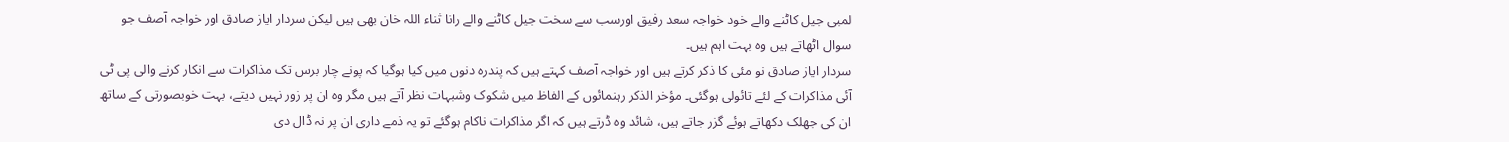لمبی جیل کاٹنے والے خود خواجہ سعد رفیق اورسب سے سخت جیل کاٹنے والے رانا ثناء اللہ خان بھی ہیں لیکن سردار ایاز صادق اور خواجہ آصف جو سوال اٹھاتے ہیں وہ بہت اہم ہیں۔
سردار ایاز صادق نو مئی کا ذکر کرتے ہیں اور خواجہ آصف کہتے ہیں کہ پندرہ دنوں میں کیا ہوگیا کہ پونے چار برس تک مذاکرات سے انکار کرنے والی پی ٹی آئی مذاکرات کے لئے تائولی ہوگئی۔ مؤخر الذکر رہنمائوں کے الفاظ میں شکوک وشبہات نظر آتے ہیں مگر وہ ان پر زور نہیں دیتے، بہت خوبصورتی کے ساتھ ان کی جھلک دکھاتے ہوئے گزر جاتے ہیں، شائد وہ ڈرتے ہیں کہ اگر مذاکرات ناکام ہوگئے تو یہ ذمے داری ان پر نہ ڈال دی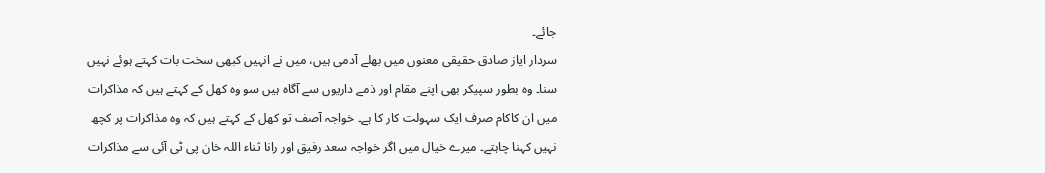جائے۔
سردار ایاز صادق حقیقی معنوں میں بھلے آدمی ہیں، میں نے انہیں کبھی سخت بات کہتے ہوئے نہیں سنا۔ وہ بطور سپیکر بھی اپنے مقام اور ذمے داریوں سے آگاہ ہیں سو وہ کھل کے کہتے ہیں کہ مذاکرات میں ان کاکام صرف ایک سہولت کار کا ہے۔ خواجہ آصف تو کھل کے کہتے ہیں کہ وہ مذاکرات پر کچھ نہیں کہنا چاہتے۔ میرے خیال میں اگر خواجہ سعد رفیق اور رانا ثناء اللہ خان پی ٹی آئی سے مذاکرات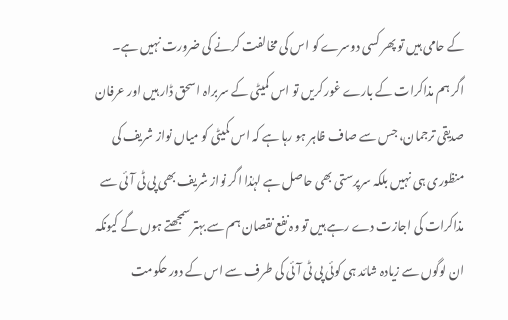کے حامی ہیں تو پھر کسی دوسرے کو اس کی مخالفت کرنے کی ضرورت نہیں ہے۔
اگر ہم مذاکرات کے بارے غور کریں تو اس کمیٹی کے سربراہ اسحق ڈار ہیں اور عرفان صدیقی ترجمان، جس سے صاف ظاہر ہو رہا ہے کہ اس کمیٹی کو میاں نواز شریف کی منظوری ہی نہیں بلکہ سرپرستی بھی حاصل ہے لہٰذا اگر نواز شریف بھی پی ٹی آئی سے مذاکرات کی اجازت دے رہے ہیں تو وہ نفع نقصان ہم سے بہتر سمجھتے ہوں گے کیونکہ ان لوگوں سے زیادہ شائد ہی کوئی پی ٹی آئی کی طرف سے اس کے دور حکومت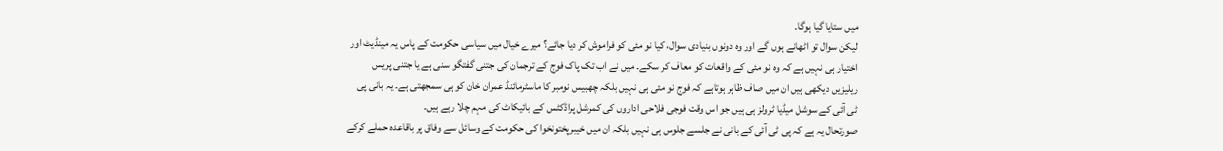میں ستایا گیا ہوگا۔
لیکن سوال تو اٹھانے ہوں گے اور وہ دونوں بنیادی سوال، کیا نو مئی کو فراموش کر دیا جائے؟ میرے خیال میں سیاسی حکومت کے پاس یہ مینڈیٹ اور اختیار ہی نہیں ہے کہ وہ نو مئی کے واقعات کو معاف کر سکے۔ میں نے اب تک پاک فوج کے ترجمان کی جتنی گفتگو سنی ہے یا جتنی پریس ریلیزیں دیکھی ہیں ان میں صاف ظاہر ہوتاہے کہ فوج نو مئی ہی نہیں بلکہ چھبیس نومبر کا ماسٹرمائنڈ عمران خان کو ہی سمجھتی ہے۔ یہ بانی پی ٹی آئی کے سوشل میڈیا ٹرولز ہی ہیں جو اس وقت فوجی فلاحی اداروں کی کمرشل پراڈکٹس کے بائیکاٹ کی مہم چلا رہے ہیں۔
صورتحال یہ ہے کہ پی ٹی آئی کے بانی نے جلسے جلوس ہی نہیں بلکہ ان میں خیبرپختونخوا کی حکومت کے وسائل سے وفاق پر باقاعدہ حملے کرکے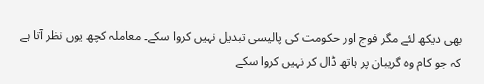بھی دیکھ لئے مگر فوج اور حکومت کی پالیسی تبدیل نہیں کروا سکے۔ معاملہ کچھ یوں نظر آتا ہے کہ جو کام وہ گریبان پر ہاتھ ڈال کر نہیں کروا سکے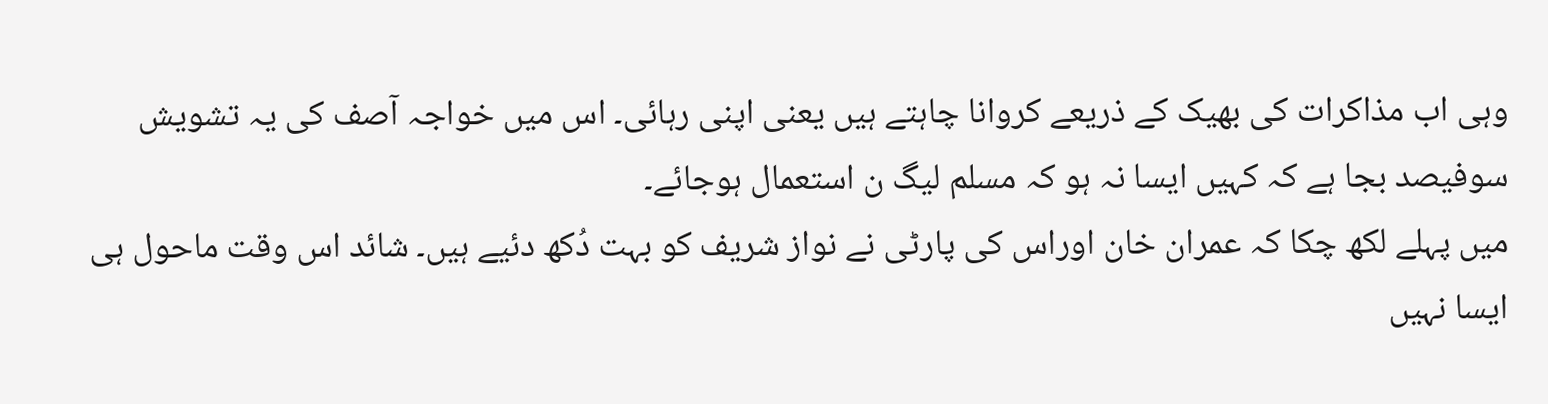وہی اب مذاکرات کی بھیک کے ذریعے کروانا چاہتے ہیں یعنی اپنی رہائی۔ اس میں خواجہ آصف کی یہ تشویش سوفیصد بجا ہے کہ کہیں ایسا نہ ہو کہ مسلم لیگ ن استعمال ہوجائے۔
میں پہلے لکھ چکا کہ عمران خان اوراس کی پارٹی نے نواز شریف کو بہت دُکھ دئیے ہیں۔ شائد اس وقت ماحول ہی ایسا نہیں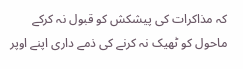کہ مذاکرات کی پیشکش کو قبول نہ کرکے ماحول کو ٹھیک نہ کرنے کی ذمے داری اپنے اوپر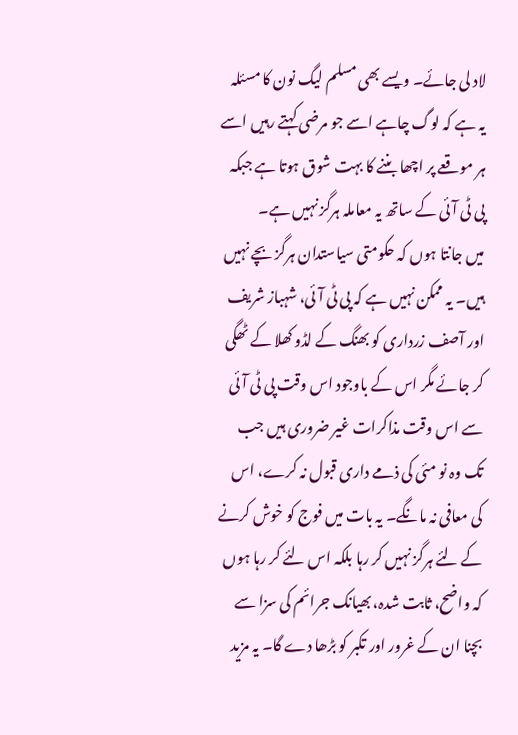لاد لی جائے۔ ویسے بھی مسلم لیگ نون کا مسئلہ یہ ہے کہ لوگ چاہے اسے جو مرضی کہتے رہیں اسے ہر موقعے پر اچھا بننے کا بہت شوق ہوتا ہے جبکہ پی ٹی آئی کے ساتھ یہ معاملہ ہرگز نہیں ہے۔
میں جانتا ہوں کہ حکومتی سیاستدان ہرگز بچے نہیں ہیں۔ یہ ممکن نہیں ہے کہ پی ٹی آئی، شہباز شریف اور آصف زرداری کو بھنگ کے لڈو کھلا کے ٹھگی کر جائے مگر اس کے باوجود اس وقت پی ٹی آئی سے اس وقت مذاکرات غیر ضروری ہیں جب تک وہ نو مئی کی ذمے داری قبول نہ کرے، اس کی معافی نہ مانگے۔ یہ بات میں فوج کو خوش کرنے کے لئے ہرگز نہیں کر رہا بلکہ اس لئے کر رہا ہوں کہ واضح، ثابت شدہ، بھیانک جرائم کی سزا سے بچنا ان کے غرور اور تکبر کو بڑھا دے گا۔ یہ مزید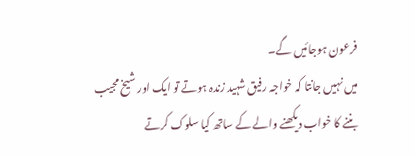فرعون ہوجائیں گے۔
میں نہیں جانتا کہ خواجہ رفیق شہید زندہ ہوتے تو ایک اور شیخ مجیب بننے کا خواب دیکھنے والے کے ساتھ کیا سلوک کرتے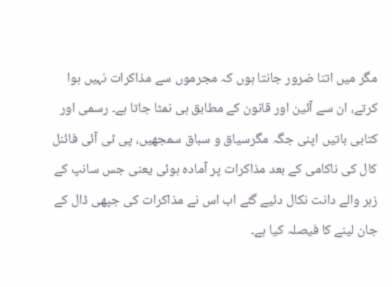مگر میں اتنا ضرور جانتا ہوں کہ مجرموں سے مذاکرات نہیں ہوا کرتے، ان سے آئین اور قانون کے مطابق ہی نمٹا جاتا ہے۔ رسمی اور کتابی باتیں اپنی جگہ مگرسیاق و سباق سمجھیں، پی ٹی آئی فائنل کال کی ناکامی کے بعد مذاکرات پر آمادہ ہوئی یعنی جس سانپ کے زہر والے دانت نکال دئیے گئے اب اس نے مذاکرات کی جپھی ڈال کے جان لینے کا فیصلہ کیا ہے۔